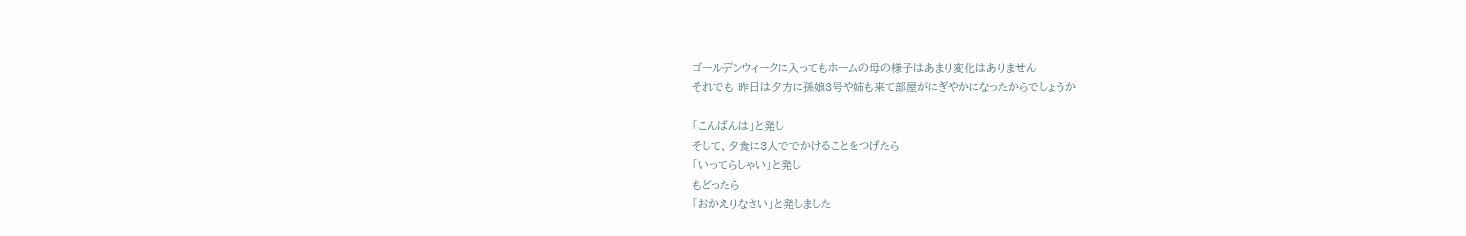ゴールデンウィークに入ってもホームの母の様子はあまり変化はありません
それでも 昨日は夕方に孫娘3号や姉も来て部屋がにぎやかになったからでしょうか

「こんばんは」と発し
そして、夕食に3人ででかけることをつげたら
「いってらしゃい」と発し
もどったら
「おかえりなさい」と発しました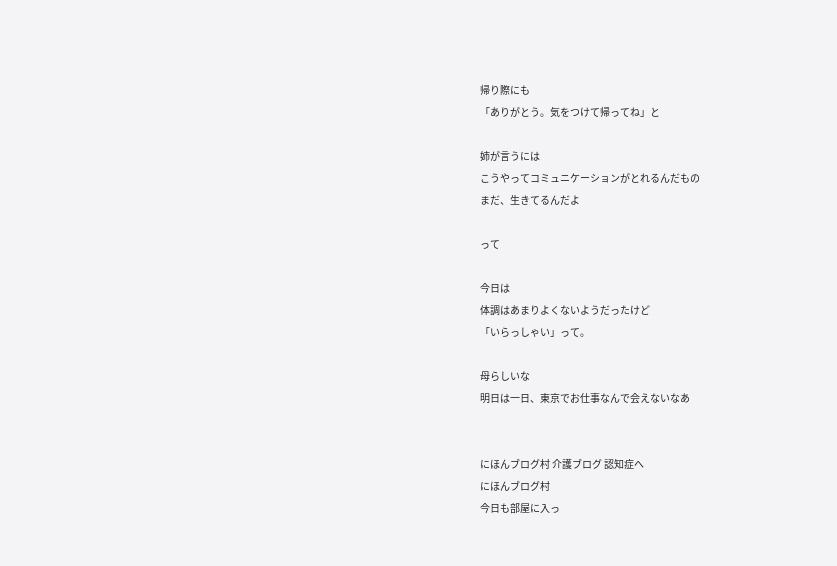帰り際にも
「ありがとう。気をつけて帰ってね」と

姉が言うには
こうやってコミュニケーションがとれるんだもの
まだ、生きてるんだよ

って

今日は
体調はあまりよくないようだったけど
「いらっしゃい」って。

母らしいな
明日は一日、東京でお仕事なんで会えないなあ


にほんブログ村 介護ブログ 認知症へ
にほんブログ村
今日も部屋に入っ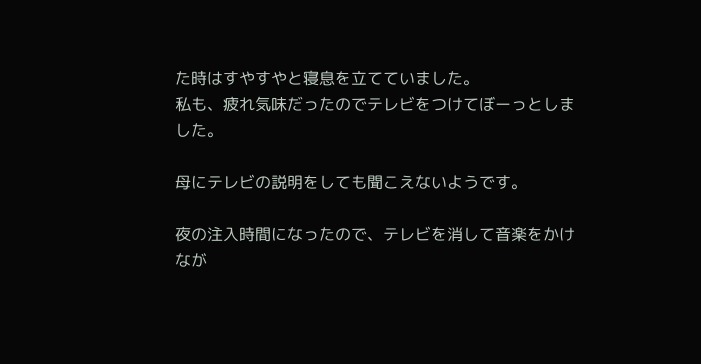た時はすやすやと寝息を立てていました。
私も、疲れ気味だったのでテレビをつけてぼーっとしました。

母にテレビの説明をしても聞こえないようです。

夜の注入時間になったので、テレビを消して音楽をかけなが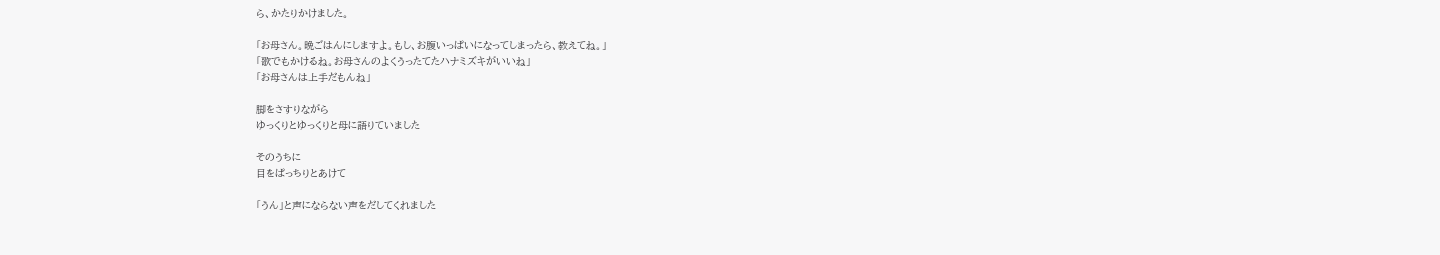ら、かたりかけました。

「お母さん。晩ごはんにしますよ。もし、お腹いっぱいになってしまったら、教えてね。」
「歌でもかけるね。お母さんのよくうったてたハナミズキがいいね」
「お母さんは上手だもんね」

脚をさすりながら
ゆっくりとゆっくりと母に語りていました

そのうちに
目をぱっちりとあけて

「うん」と声にならない声をだしてくれました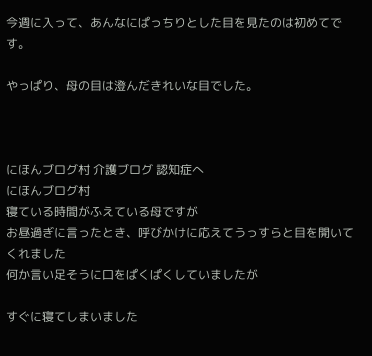今週に入って、あんなにぱっちりとした目を見たのは初めてです。

やっぱり、母の目は澄んだきれいな目でした。



にほんブログ村 介護ブログ 認知症へ
にほんブログ村
寝ている時間がふえている母ですが
お昼過ぎに言ったとき、呼びかけに応えてうっすらと目を開いてくれました
何か言い足そうに口をぱくぱくしていましたが

すぐに寝てしまいました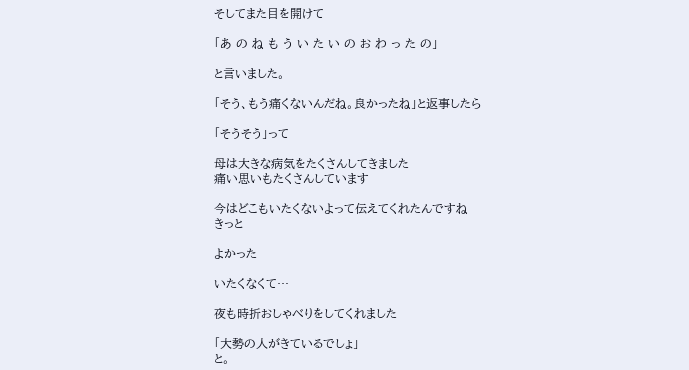そしてまた目を開けて

「あ の ね も う い た い の お わ っ た の」

と言いました。

「そう、もう痛くないんだね。良かったね」と返事したら

「そうそう」って

母は大きな病気をたくさんしてきました
痛い思いもたくさんしています

今はどこもいたくないよって伝えてくれたんですね
きっと

よかった

いたくなくて…

夜も時折おしゃべりをしてくれました

「大勢の人がきているでしょ」
と。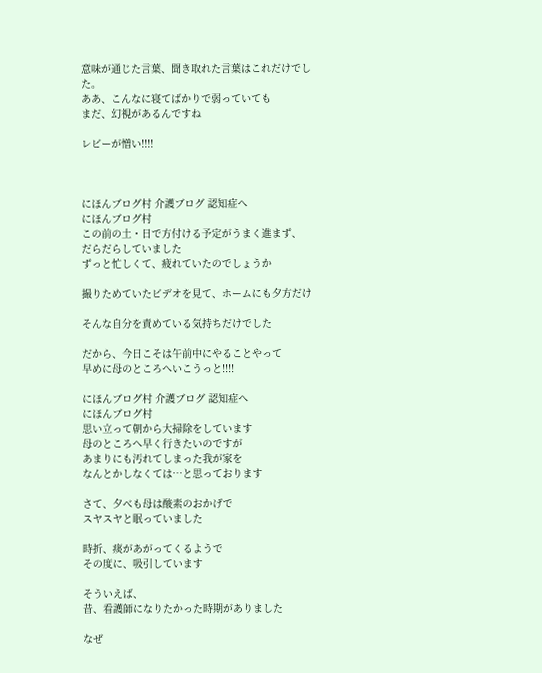意味が通じた言葉、聞き取れた言葉はこれだけでした。
ああ、こんなに寝てばかりで弱っていても
まだ、幻視があるんですね

レビーが憎い!!!!



にほんブログ村 介護ブログ 認知症へ
にほんブログ村
この前の土・日で方付ける予定がうまく進まず、
だらだらしていました
ずっと忙しくて、疲れていたのでしょうか

撮りためていたビデオを見て、ホームにも夕方だけ

そんな自分を責めている気持ちだけでした

だから、今日こそは午前中にやることやって
早めに母のところへいこうっと!!!!

にほんブログ村 介護ブログ 認知症へ
にほんブログ村
思い立って朝から大掃除をしています
母のところへ早く行きたいのですが
あまりにも汚れてしまった我が家を
なんとかしなくては…と思っております

さて、夕べも母は酸素のおかげで
スヤスヤと眠っていました

時折、痰があがってくるようで
その度に、吸引しています

そういえば、
昔、看護師になりたかった時期がありました

なぜ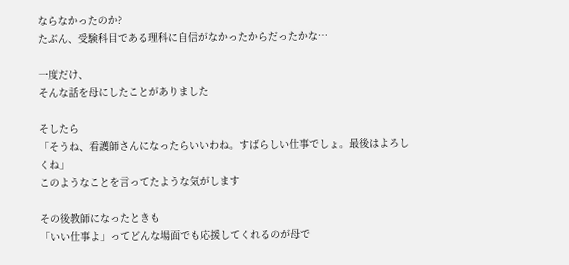ならなかったのか?
たぶん、受験科目である理科に自信がなかったからだったかな…

一度だけ、
そんな話を母にしたことがありました

そしたら
「そうね、看護師さんになったらいいわね。すばらしい仕事でしょ。最後はよろしくね」
このようなことを言ってたような気がします

その後教師になったときも
「いい仕事よ」ってどんな場面でも応援してくれるのが母で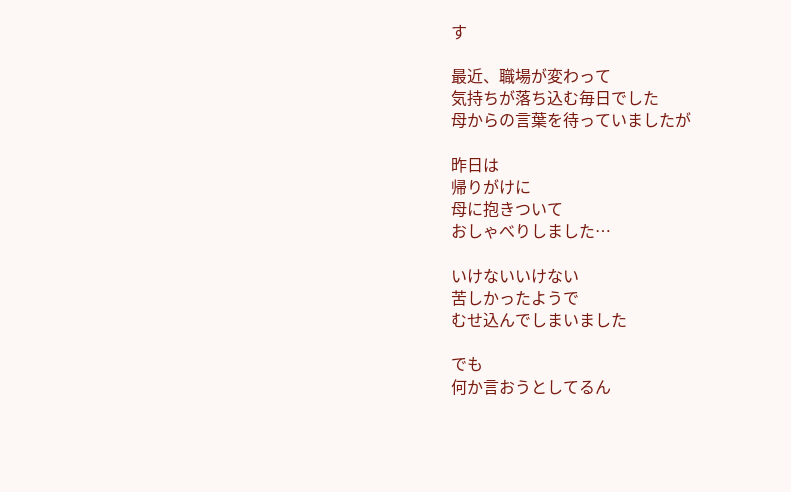す

最近、職場が変わって
気持ちが落ち込む毎日でした
母からの言葉を待っていましたが

昨日は
帰りがけに
母に抱きついて
おしゃべりしました…

いけないいけない
苦しかったようで
むせ込んでしまいました

でも
何か言おうとしてるん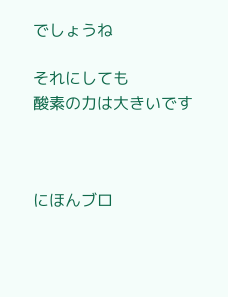でしょうね

それにしても
酸素の力は大きいです



にほんブロ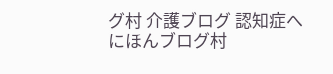グ村 介護ブログ 認知症へ
にほんブログ村